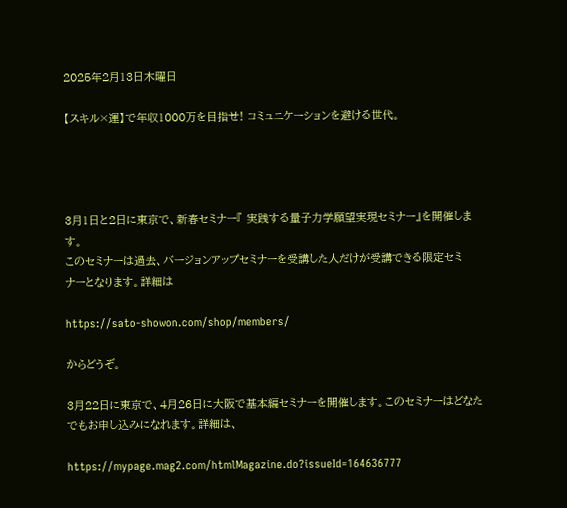2025年2月13日木曜日

【スキル×運】で年収1000万を目指せ! コミュニケーションを避ける世代。




3月1日と2日に東京で、新春セミナー『 実践する量子力学願望実現セミナー』を開催しま
す。
このセミナーは過去、バージョンアップセミナーを受講した人だけが受講できる限定セミ
ナーとなります。詳細は

https://sato-showon.com/shop/members/

からどうぞ。

3月22日に東京で、4月26日に大阪で基本編セミナーを開催します。このセミナーはどなた
でもお申し込みになれます。詳細は、

https://mypage.mag2.com/htmlMagazine.do?issueId=164636777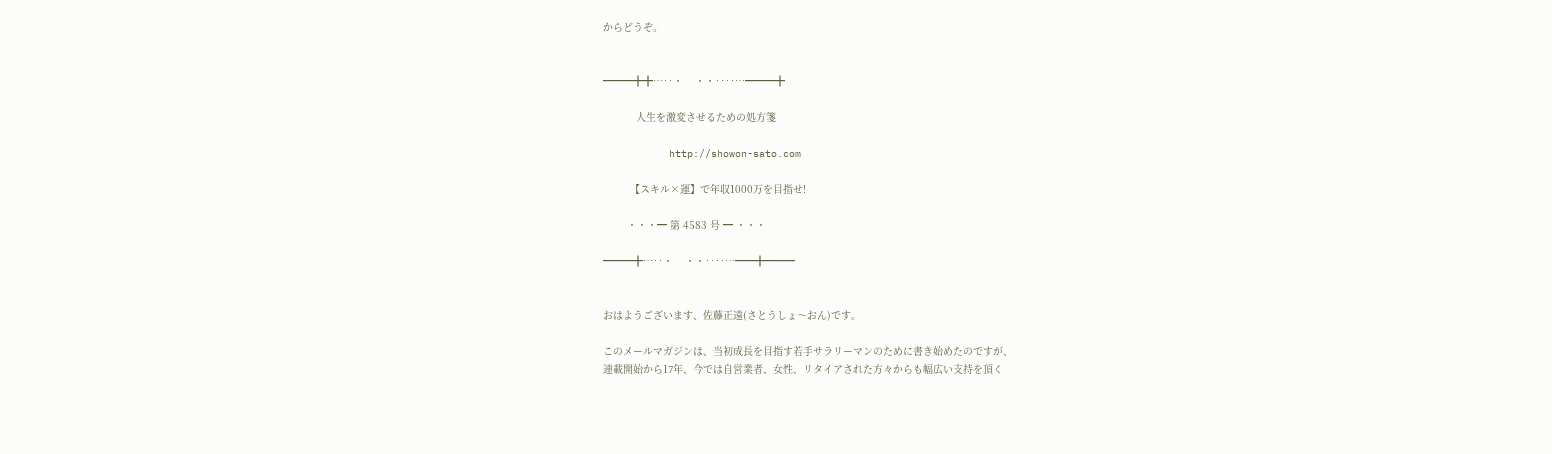からどうぞ。


━━━╋╋…‥・    ・・‥‥…━━━╋

           人生を激変させるための処方箋

           http://showon-sato.com

         【スキル×運】で年収1000万を目指せ!

        ・・・━ 第 4583 号 ━ ・・・

━━━╋…‥・    ・・‥‥…━━╋━━━


おはようございます、佐藤正遠(さとうしょ〜おん)です。

このメールマガジンは、当初成長を目指す若手サラリーマンのために書き始めたのですが、
連載開始から17年、今では自営業者、女性、リタイアされた方々からも幅広い支持を頂く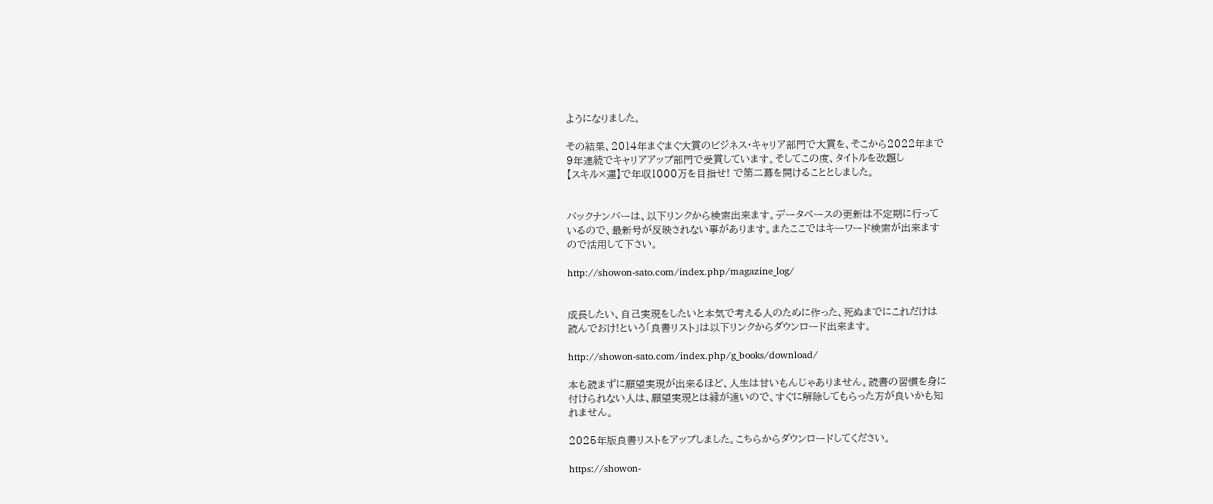ようになりました。

その結果、2014年まぐまぐ大賞のビジネス・キャリア部門で大賞を、そこから2022年まで
9年連続でキャリアアップ部門で受賞しています。そしてこの度、タイトルを改題し
【スキル×運】で年収1000万を目指せ! で第二幕を開けることとしました。


バックナンバーは、以下リンクから検索出来ます。データベースの更新は不定期に行って
いるので、最新号が反映されない事があります。またここではキーワード検索が出来ます
ので活用して下さい。

http://showon-sato.com/index.php/magazine_log/


成長したい、自己実現をしたいと本気で考える人のために作った、死ぬまでにこれだけは
読んでおけ!という「良書リスト」は以下リンクからダウンロード出来ます。

http://showon-sato.com/index.php/g_books/download/

本も読まずに願望実現が出来るほど、人生は甘いもんじゃありません。読書の習慣を身に
付けられない人は、願望実現とは縁が遠いので、すぐに解除してもらった方が良いかも知
れません。

2025年版良書リストをアップしました。こちらからダウンロードしてください。

https://showon-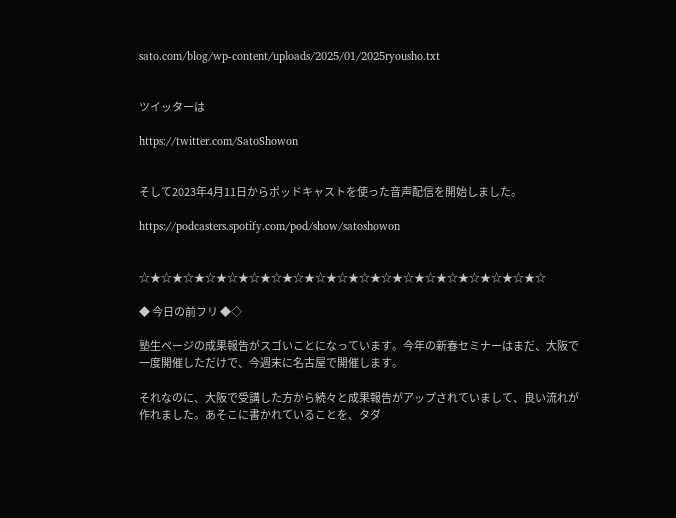sato.com/blog/wp-content/uploads/2025/01/2025ryousho.txt


ツイッターは

https://twitter.com/SatoShowon


そして2023年4月11日からポッドキャストを使った音声配信を開始しました。

https://podcasters.spotify.com/pod/show/satoshowon


☆★☆★☆★☆★☆★☆★☆★☆★☆★☆★☆★☆★☆★☆★☆★☆★☆★☆★☆

◆ 今日の前フリ ◆◇

塾生ページの成果報告がスゴいことになっています。今年の新春セミナーはまだ、大阪で
一度開催しただけで、今週末に名古屋で開催します。

それなのに、大阪で受講した方から続々と成果報告がアップされていまして、良い流れが
作れました。あそこに書かれていることを、タダ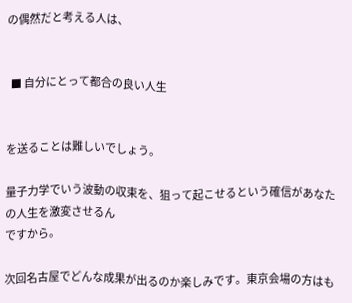の偶然だと考える人は、


  ■ 自分にとって都合の良い人生


を送ることは難しいでしょう。

量子力学でいう波動の収束を、狙って起こせるという確信があなたの人生を激変させるん
ですから。

次回名古屋でどんな成果が出るのか楽しみです。東京会場の方はも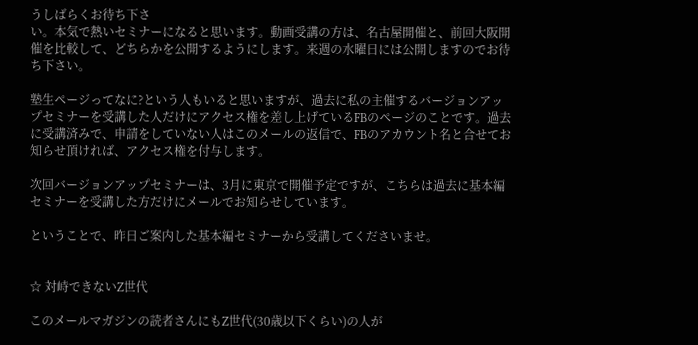うしばらくお待ち下さ
い。本気で熱いセミナーになると思います。動画受講の方は、名古屋開催と、前回大阪開
催を比較して、どちらかを公開するようにします。来週の水曜日には公開しますのでお待
ち下さい。

塾生ページってなに?という人もいると思いますが、過去に私の主催するバージョンアッ
プセミナーを受講した人だけにアクセス権を差し上げているFBのページのことです。過去
に受講済みで、申請をしていない人はこのメールの返信で、FBのアカウント名と合せてお
知らせ頂ければ、アクセス権を付与します。

次回バージョンアップセミナーは、3月に東京で開催予定ですが、こちらは過去に基本編
セミナーを受講した方だけにメールでお知らせしています。

ということで、昨日ご案内した基本編セミナーから受講してくださいませ。


☆ 対峙できないZ世代

このメールマガジンの読者さんにもZ世代(30歳以下くらい)の人が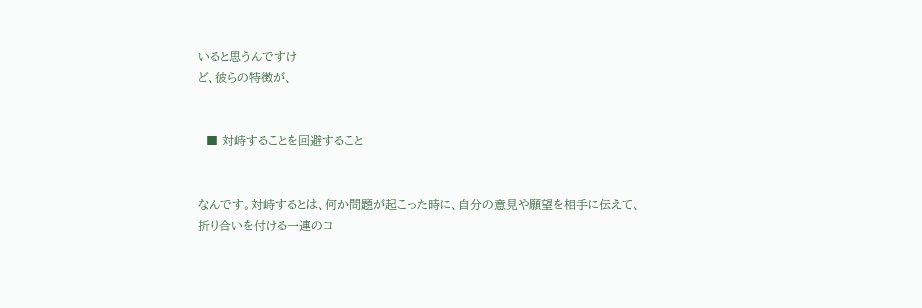いると思うんですけ
ど、彼らの特徴が、


  ■ 対峙することを回避すること


なんです。対峙するとは、何か問題が起こった時に、自分の意見や願望を相手に伝えて、
折り合いを付ける一連のコ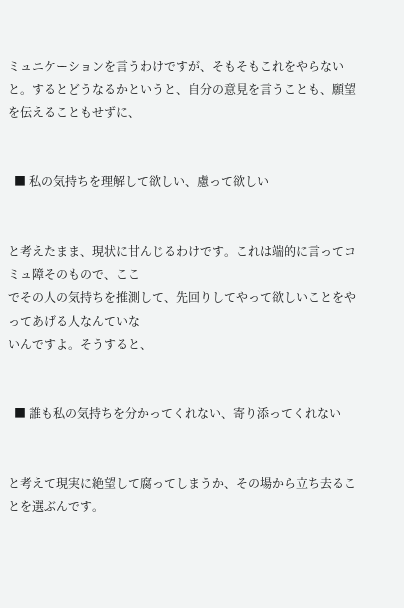ミュニケーションを言うわけですが、そもそもこれをやらない
と。するとどうなるかというと、自分の意見を言うことも、願望を伝えることもせずに、


  ■ 私の気持ちを理解して欲しい、慮って欲しい


と考えたまま、現状に甘んじるわけです。これは端的に言ってコミュ障そのもので、ここ
でその人の気持ちを推測して、先回りしてやって欲しいことをやってあげる人なんていな
いんですよ。そうすると、


  ■ 誰も私の気持ちを分かってくれない、寄り添ってくれない


と考えて現実に絶望して腐ってしまうか、その場から立ち去ることを選ぶんです。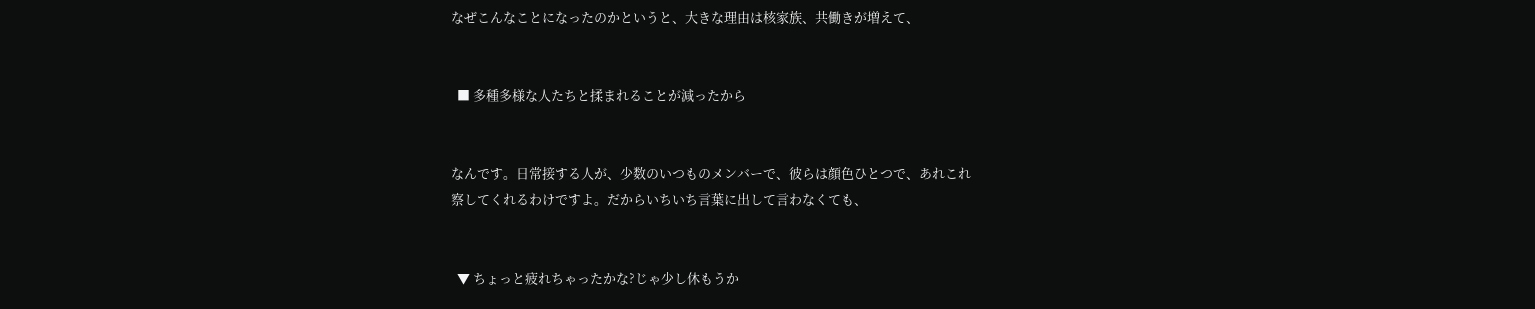なぜこんなことになったのかというと、大きな理由は核家族、共働きが増えて、


  ■ 多種多様な人たちと揉まれることが減ったから


なんです。日常接する人が、少数のいつものメンバーで、彼らは顔色ひとつで、あれこれ
察してくれるわけですよ。だからいちいち言葉に出して言わなくても、


  ▼ ちょっと疲れちゃったかな?じゃ少し休もうか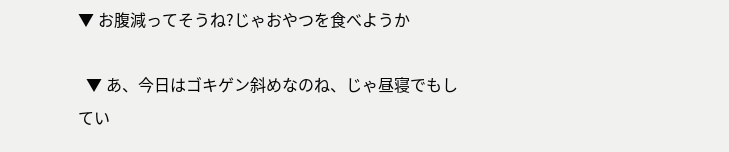▼ お腹減ってそうね?じゃおやつを食べようか

  ▼ あ、今日はゴキゲン斜めなのね、じゃ昼寝でもしてい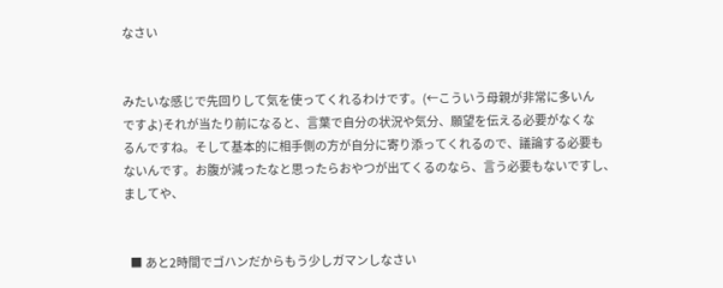なさい


みたいな感じで先回りして気を使ってくれるわけです。(←こういう母親が非常に多いん
ですよ)それが当たり前になると、言葉で自分の状況や気分、願望を伝える必要がなくな
るんですね。そして基本的に相手側の方が自分に寄り添ってくれるので、議論する必要も
ないんです。お腹が減ったなと思ったらおやつが出てくるのなら、言う必要もないですし、
ましてや、


  ■ あと2時間でゴハンだからもう少しガマンしなさい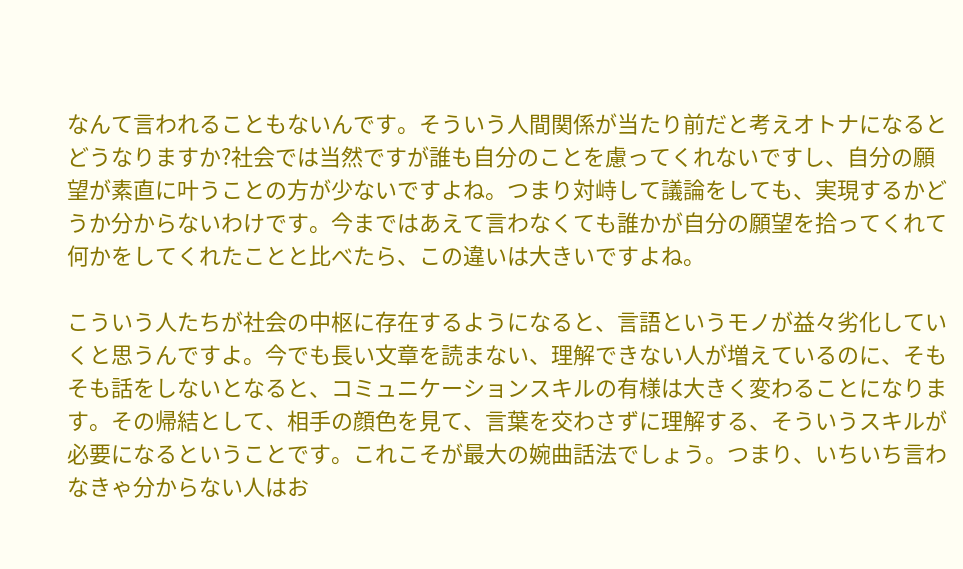なんて言われることもないんです。そういう人間関係が当たり前だと考えオトナになると
どうなりますか?社会では当然ですが誰も自分のことを慮ってくれないですし、自分の願
望が素直に叶うことの方が少ないですよね。つまり対峙して議論をしても、実現するかど
うか分からないわけです。今まではあえて言わなくても誰かが自分の願望を拾ってくれて
何かをしてくれたことと比べたら、この違いは大きいですよね。

こういう人たちが社会の中枢に存在するようになると、言語というモノが益々劣化してい
くと思うんですよ。今でも長い文章を読まない、理解できない人が増えているのに、そも
そも話をしないとなると、コミュニケーションスキルの有様は大きく変わることになりま
す。その帰結として、相手の顔色を見て、言葉を交わさずに理解する、そういうスキルが
必要になるということです。これこそが最大の婉曲話法でしょう。つまり、いちいち言わ
なきゃ分からない人はお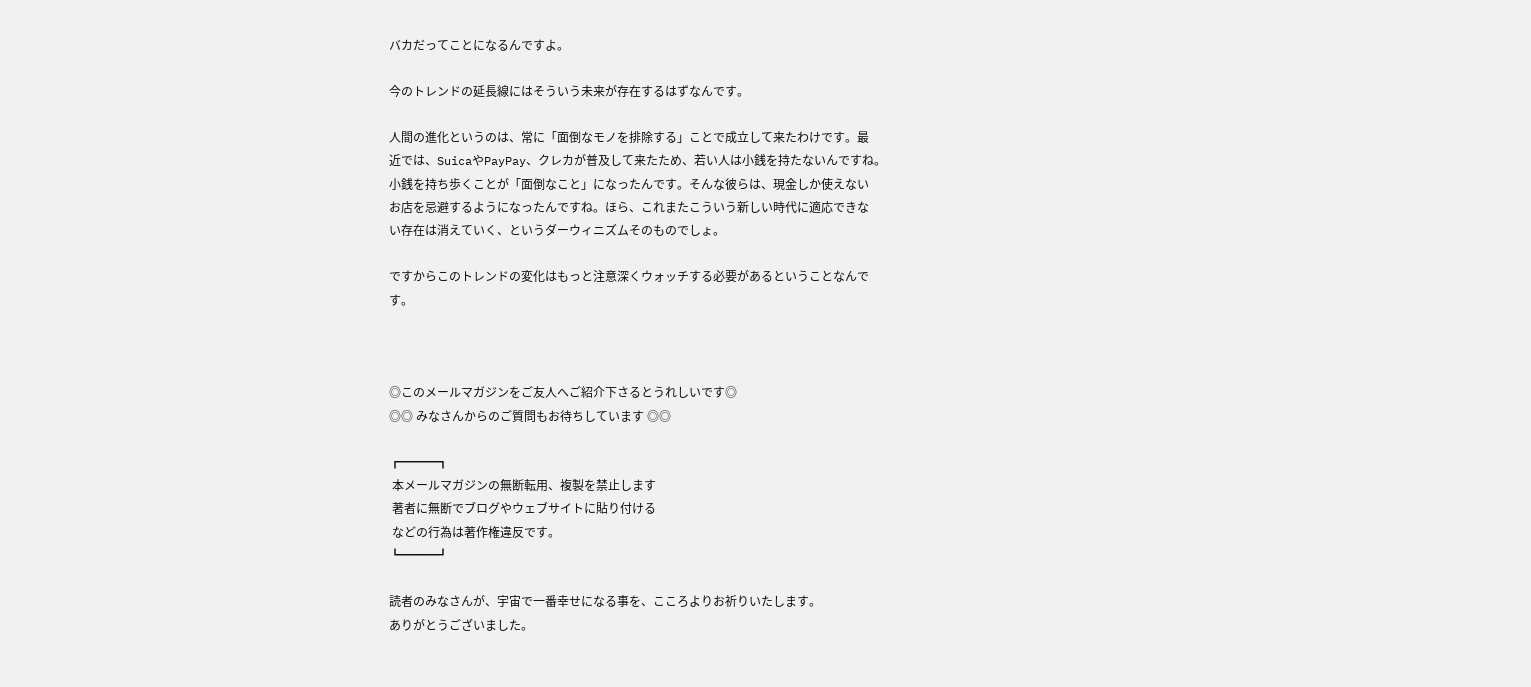バカだってことになるんですよ。

今のトレンドの延長線にはそういう未来が存在するはずなんです。

人間の進化というのは、常に「面倒なモノを排除する」ことで成立して来たわけです。最
近では、SuicaやPayPay、クレカが普及して来たため、若い人は小銭を持たないんですね。
小銭を持ち歩くことが「面倒なこと」になったんです。そんな彼らは、現金しか使えない
お店を忌避するようになったんですね。ほら、これまたこういう新しい時代に適応できな
い存在は消えていく、というダーウィニズムそのものでしょ。

ですからこのトレンドの変化はもっと注意深くウォッチする必要があるということなんで
す。



◎このメールマガジンをご友人へご紹介下さるとうれしいです◎
◎◎ みなさんからのご質問もお待ちしています ◎◎

┏━━━┓
 本メールマガジンの無断転用、複製を禁止します
 著者に無断でブログやウェブサイトに貼り付ける
 などの行為は著作権違反です。
┗━━━┛

読者のみなさんが、宇宙で一番幸せになる事を、こころよりお祈りいたします。
ありがとうございました。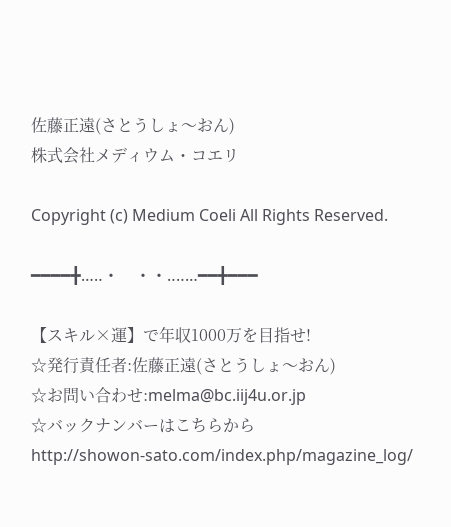佐藤正遠(さとうしょ〜おん)
株式会社メディウム・コエリ

Copyright (c) Medium Coeli All Rights Reserved.

━━━━╋…‥・    ・・‥‥…━━╋━━━

【スキル×運】で年収1000万を目指せ!
☆発行責任者:佐藤正遠(さとうしょ〜おん)
☆お問い合わせ:melma@bc.iij4u.or.jp
☆バックナンバーはこちらから
http://showon-sato.com/index.php/magazine_log/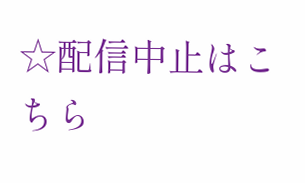☆配信中止はこちら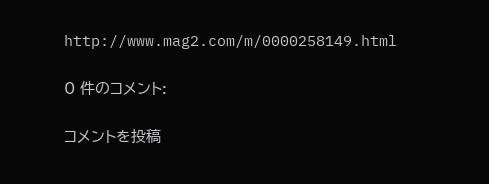http://www.mag2.com/m/0000258149.html

0 件のコメント:

コメントを投稿